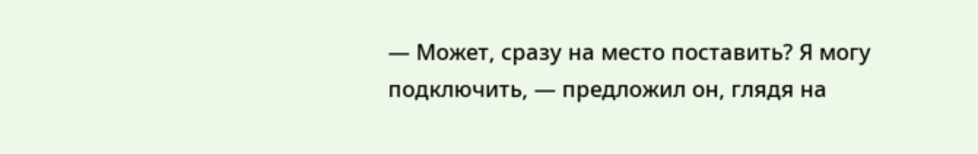— Может, сразу на место поставить? Я могу подключить, — предложил он, глядя на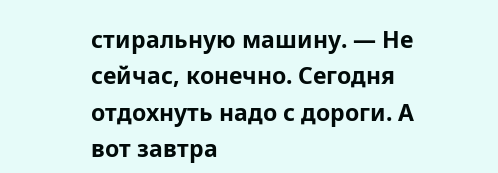стиральную машину. — Не сейчас, конечно. Сегодня отдохнуть надо с дороги. А вот завтра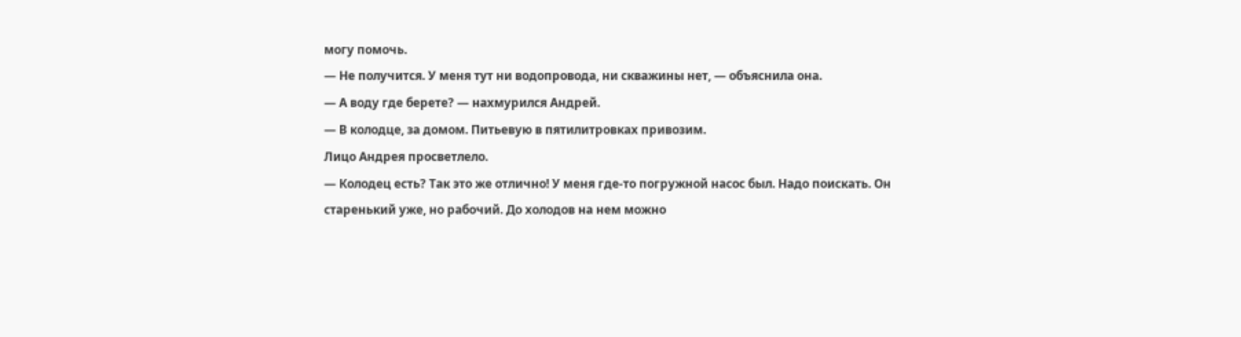могу помочь.
— Не получится. У меня тут ни водопровода, ни скважины нет, — объяснила она.
— А воду где берете? — нахмурился Андрей.
— В колодце, за домом. Питьевую в пятилитровках привозим.
Лицо Андрея просветлело.
— Колодец есть? Так это же отлично! У меня где-то погружной насос был. Надо поискать. Он старенький уже, но рабочий. До холодов на нем можно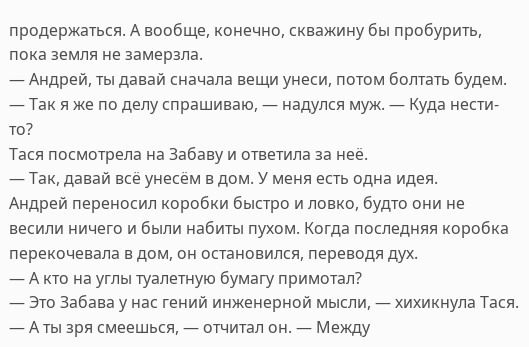продержаться. А вообще, конечно, скважину бы пробурить, пока земля не замерзла.
— Андрей, ты давай сначала вещи унеси, потом болтать будем.
— Так я же по делу спрашиваю, — надулся муж. — Куда нести-то?
Тася посмотрела на Забаву и ответила за неё.
— Так, давай всё унесём в дом. У меня есть одна идея.
Андрей переносил коробки быстро и ловко, будто они не весили ничего и были набиты пухом. Когда последняя коробка перекочевала в дом, он остановился, переводя дух.
— А кто на углы туалетную бумагу примотал?
— Это Забава у нас гений инженерной мысли, — хихикнула Тася.
— А ты зря смеешься, — отчитал он. — Между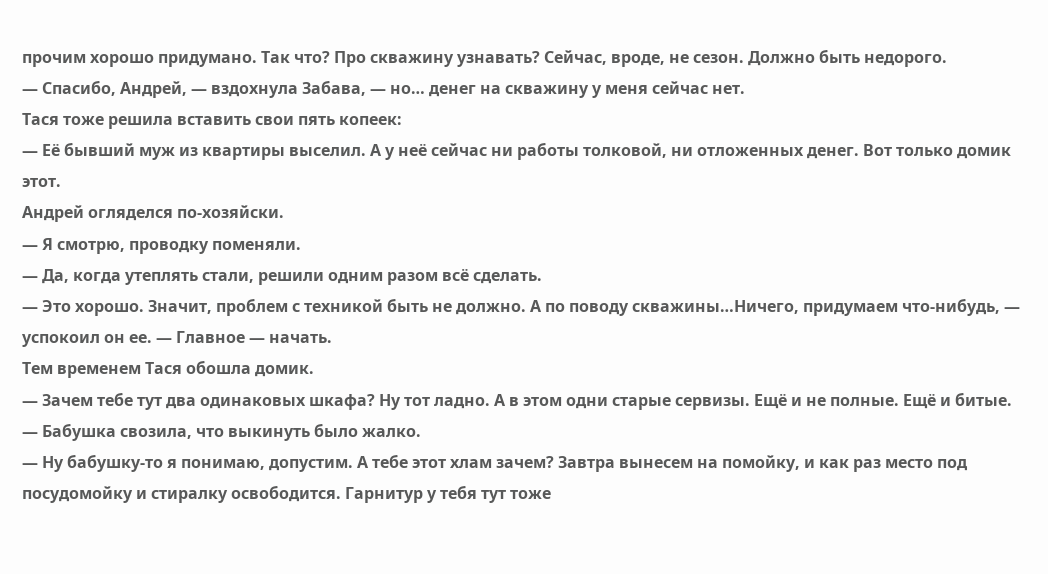прочим хорошо придумано. Так что? Про скважину узнавать? Сейчас, вроде, не сезон. Должно быть недорого.
— Спасибо, Андрей, — вздохнула Забава, — но… денег на скважину у меня сейчас нет.
Тася тоже решила вставить свои пять копеек:
— Её бывший муж из квартиры выселил. А у неё сейчас ни работы толковой, ни отложенных денег. Вот только домик этот.
Андрей огляделся по-хозяйски.
— Я смотрю, проводку поменяли.
— Да, когда утеплять стали, решили одним разом всё сделать.
— Это хорошо. Значит, проблем с техникой быть не должно. А по поводу скважины…Ничего, придумаем что-нибудь, — успокоил он ее. — Главное — начать.
Тем временем Тася обошла домик.
— Зачем тебе тут два одинаковых шкафа? Ну тот ладно. А в этом одни старые сервизы. Ещё и не полные. Ещё и битые.
— Бабушка свозила, что выкинуть было жалко.
— Ну бабушку-то я понимаю, допустим. А тебе этот хлам зачем? Завтра вынесем на помойку, и как раз место под посудомойку и стиралку освободится. Гарнитур у тебя тут тоже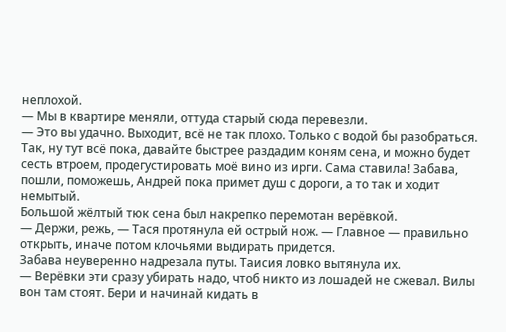неплохой.
— Мы в квартире меняли, оттуда старый сюда перевезли.
— Это вы удачно. Выходит, всё не так плохо. Только с водой бы разобраться. Так, ну тут всё пока, давайте быстрее раздадим коням сена, и можно будет сесть втроем, продегустировать моё вино из ирги. Сама ставила! Забава, пошли, поможешь, Андрей пока примет душ с дороги, а то так и ходит немытый.
Большой жёлтый тюк сена был накрепко перемотан верёвкой.
— Держи, режь, — Тася протянула ей острый нож. — Главное — правильно открыть, иначе потом клочьями выдирать придется.
Забава неуверенно надрезала путы. Таисия ловко вытянула их.
— Верёвки эти сразу убирать надо, чтоб никто из лошадей не сжевал. Вилы вон там стоят. Бери и начинай кидать в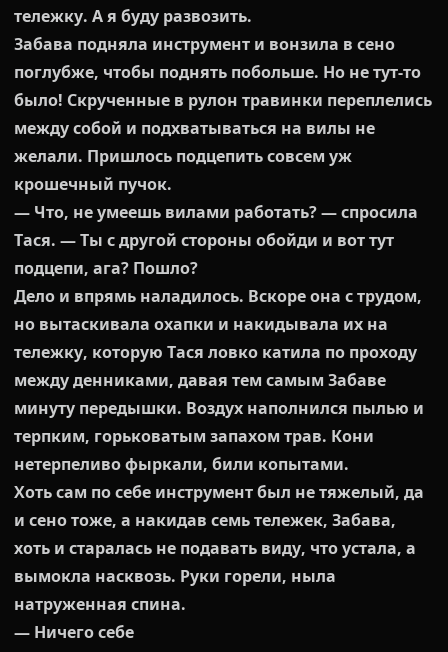тележку. А я буду развозить.
Забава подняла инструмент и вонзила в сено поглубже, чтобы поднять побольше. Но не тут-то было! Скрученные в рулон травинки переплелись между собой и подхватываться на вилы не желали. Пришлось подцепить совсем уж крошечный пучок.
— Что, не умеешь вилами работать? — спросила Тася. — Ты с другой стороны обойди и вот тут подцепи, ага? Пошло?
Дело и впрямь наладилось. Вскоре она с трудом, но вытаскивала охапки и накидывала их на тележку, которую Тася ловко катила по проходу между денниками, давая тем самым Забаве минуту передышки. Воздух наполнился пылью и терпким, горьковатым запахом трав. Кони нетерпеливо фыркали, били копытами.
Хоть сам по себе инструмент был не тяжелый, да и сено тоже, а накидав семь тележек, Забава, хоть и старалась не подавать виду, что устала, а вымокла насквозь. Руки горели, ныла натруженная спина.
— Ничего себе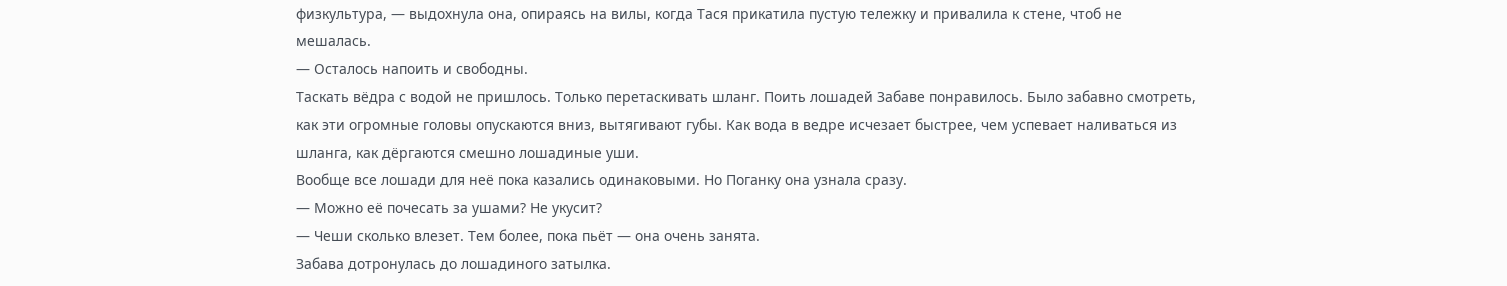физкультура, — выдохнула она, опираясь на вилы, когда Тася прикатила пустую тележку и привалила к стене, чтоб не мешалась.
— Осталось напоить и свободны.
Таскать вёдра с водой не пришлось. Только перетаскивать шланг. Поить лошадей Забаве понравилось. Было забавно смотреть, как эти огромные головы опускаются вниз, вытягивают губы. Как вода в ведре исчезает быстрее, чем успевает наливаться из шланга, как дёргаются смешно лошадиные уши.
Вообще все лошади для неё пока казались одинаковыми. Но Поганку она узнала сразу.
— Можно её почесать за ушами? Не укусит?
— Чеши сколько влезет. Тем более, пока пьёт — она очень занята.
Забава дотронулась до лошадиного затылка.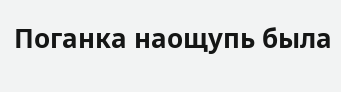Поганка наощупь была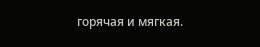горячая и мягкая.